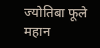ज्योतिबा फूले महान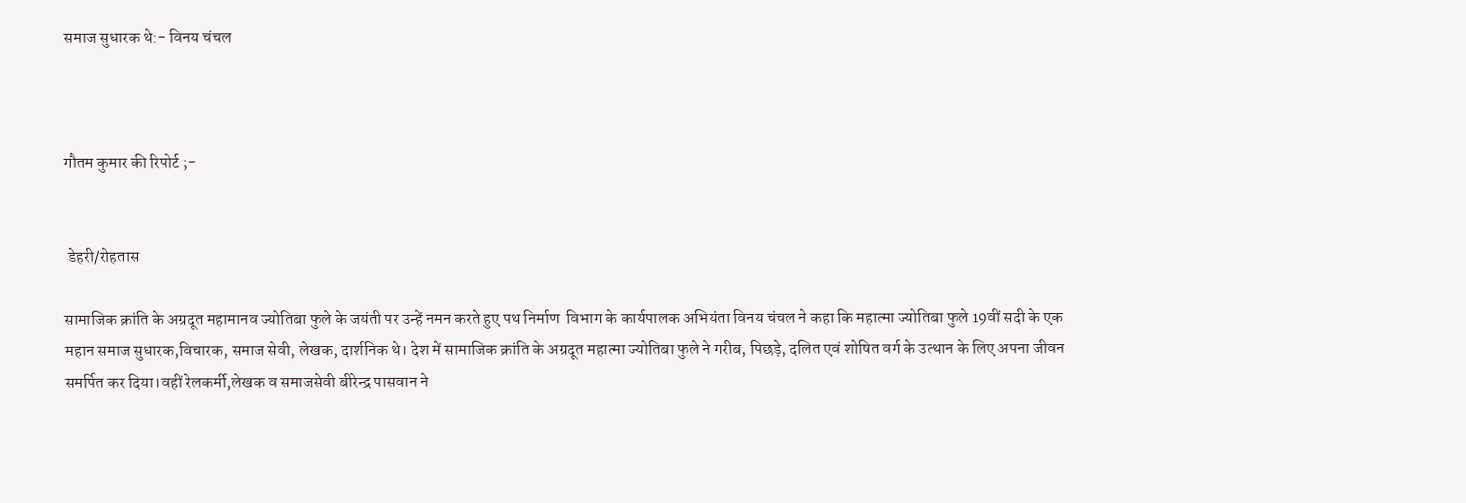समाज सुधारक थे:- विनय चंचल



गौतम कुमार की रिपोर्ट ;-


 डेहरी/रोहतास

सामाजिक क्रांति के अग्रदूत महामानव ज्योतिबा फुले के जयंती पर उन्हें नमन करते हुए पथ निर्माण  विभाग के कार्यपालक अभियंता विनय चंचल ने कहा कि महात्मा ज्योतिबा फुले 19वीं सदी के एक महान समाज सुधारक,विचारक, समाज सेवी, लेखक, दार्शनिक थे। देश में सामाजिक क्रांति के अग्रदूत महात्मा ज्योतिबा फुले ने गरीब, पिछड़े, दलित एवं शोषित वर्ग के उत्थान के लिए अपना जीवन समर्पित कर दिया।वहीं रेलकर्मी,लेखक व समाजसेवी बीरेन्द्र पासवान ने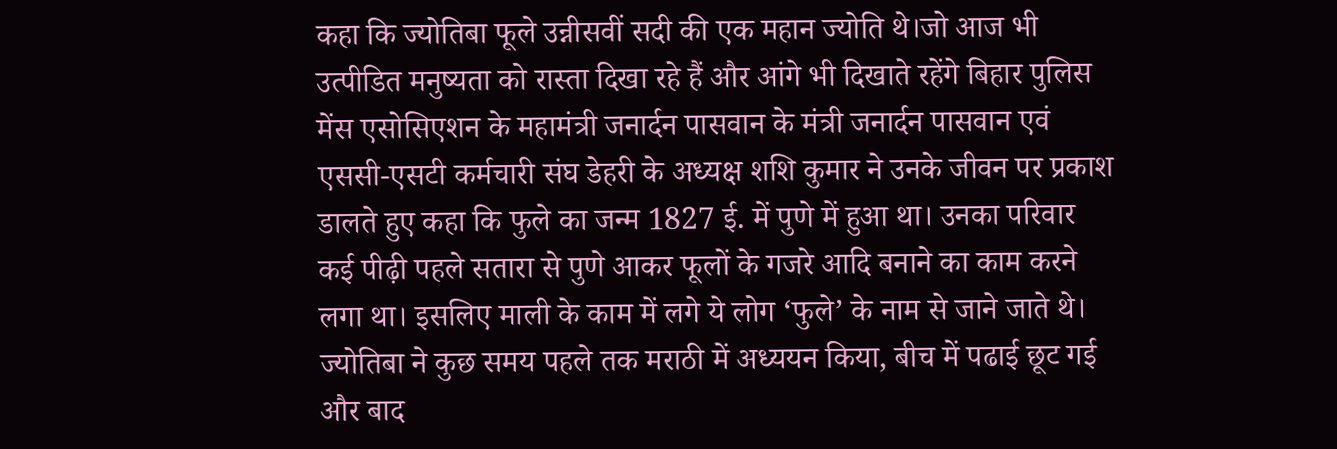कहा कि ज्योतिबा फूले उन्नीसवीं सदी की एक महान ज्योति थे।जो आज भी उत्पीडित मनुष्यता को रास्ता दिखा रहे हैं और आंगे भी दिखाते रहेंगे बिहार पुलिस मेंस एसोसिएशन के महामंत्री जनार्दन पासवान के मंत्री जनार्दन पासवान एवं एससी-एसटी कर्मचारी संघ डेहरी के अध्यक्ष शशि कुमार ने उनके जीवन पर प्रकाश डालते हुए कहा कि फुले का जन्म 1827 ई. में पुणे में हुआ था। उनका परिवार कई पीढ़ी पहले सतारा से पुणे आकर फूलों के गजरे आदि बनाने का काम करने लगा था। इसलिए माली के काम में लगे ये लोग ‘फुले’ के नाम से जाने जाते थे। ज्योतिबा ने कुछ समय पहले तक मराठी में अध्ययन किया, बीच में पढाई छूट गई और बाद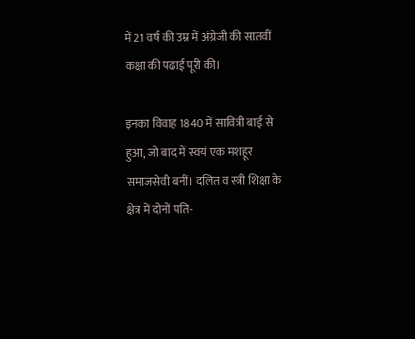में 21 वर्ष की उम्र में अंग्रेजी की सातवीं कक्षा की पढाई पूरी की।

इनका विवाह 1840 में सावित्री बाई से हुआ, जो बाद में स्‍वयं एक मशहूर समाजसेवी बनीं। दलित व स्‍त्री शिक्षा के क्षेत्र में दोनों पति-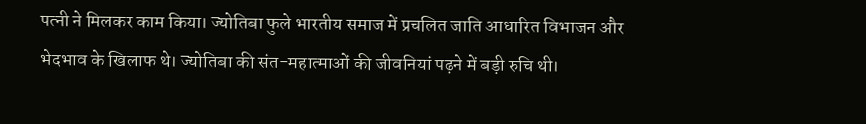पत्‍नी ने मिलकर काम किया। ज्‍योतिबा फुले भारतीय समाज में प्रचलित जाति आधारित विभाजन और भेदभाव के खिलाफ थे। ज्योतिबा की संत-महात्माओं की जीवनियां पढ़ने में बड़ी रुचि थी।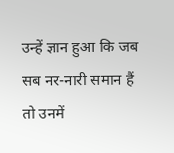उन्हें ज्ञान हुआ कि जब  सब नर-नारी समान हैं तो उनमें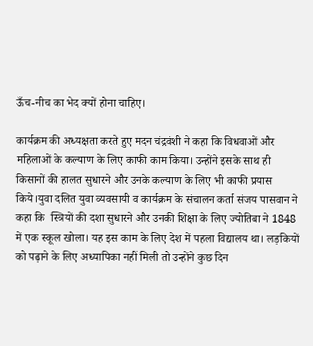ऊँच-नीच का भेद क्यों होना चाहिए।

कार्यक्रम की अध्यक्षता करते हुए मदन चंद्रवंशी ने कहा कि विधवाओं और महिलाओं के कल्याण के लिए काफी काम किया। उन्होंने इसके साथ ही किसानों की हालत सुधारने और उनके कल्याण के लिए भी काफी प्रयास किये।युवा दलित युवा व्यवसायी व कार्यक्रम के संचालन कर्ता संजय पासवान ने कहा कि  स्त्रियों की दशा सुधारने और उनकी शिक्षा के लिए ज्योतिबा ने 1848 में एक स्कूल खोला। यह इस काम के लिए देश में पहला विद्यालय था। लड़कियों को पढ़ाने के लिए अध्यापिका नहीं मिली तो उन्होंने कुछ दिन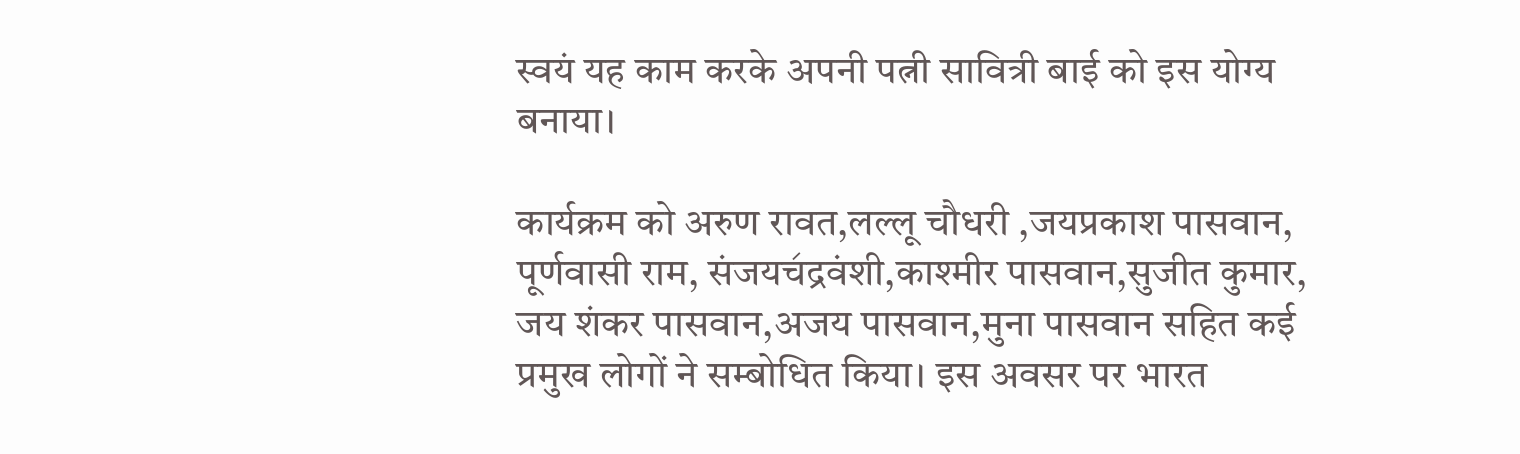स्वयं यह काम करके अपनी पत्नी सावित्री बाई को इस योग्य बनाया।

कार्यक्रम को अरुण रावत,लल्लू चौधरी ,जयप्रकाश पासवान, पूर्णवासी राम, संजयच॔द्रवंशी,काश्मीर पासवान,सुजीत कुमार, जय शंकर पासवान,अजय पासवान,मुना पासवान सहित कई प्रमुख लोगों ने सम्बोधित किया। इस अवसर पर भारत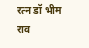रत्न डॉ भीम राव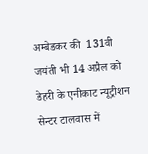अम्बेडकर की  131वी जयंती भी 14 अप्रैल को डेहरी के एनीकाट न्यूट्रीशन सेन्टर टालवास में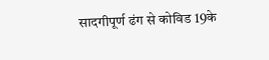सादगीपूर्ण ढंग से कोविड 19के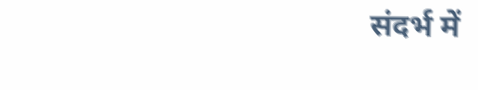संदर्भ में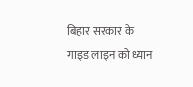बिहार सरकार के गाइड लाइन को ध्यान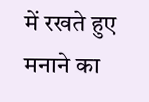में रखते हुए मनाने का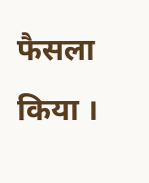फैसला किया ।